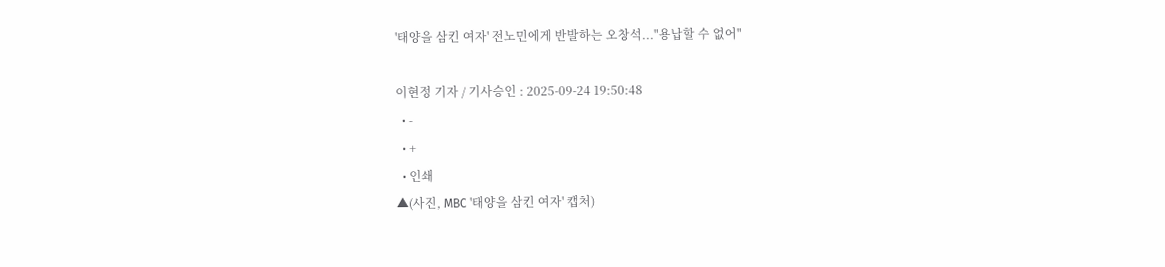'태양을 삼킨 여자' 전노민에게 반발하는 오창석..."용납할 수 없어"

이현정 기자 / 기사승인 : 2025-09-24 19:50:48
  • -
  • +
  • 인쇄
▲(사진, MBC '태양을 삼킨 여자' 캡처)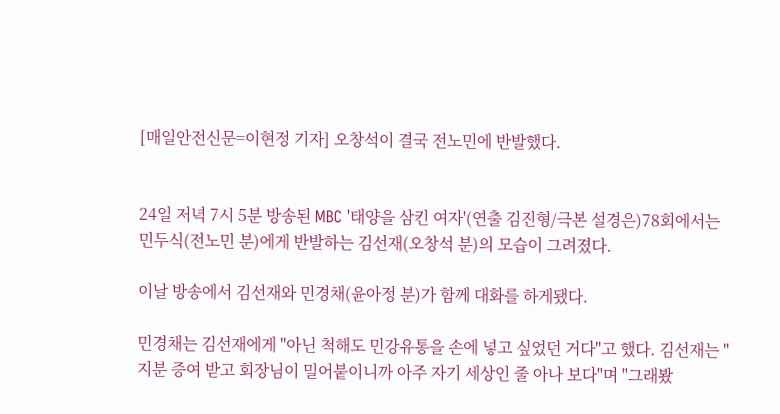[매일안전신문=이현정 기자] 오창석이 결국 전노민에 반발했다.


24일 저녁 7시 5분 방송된 MBC '태양을 삼킨 여자'(연출 김진형/극본 설경은)78회에서는 민두식(전노민 분)에게 반발하는 김선재(오창석 분)의 모습이 그려졌다.

이날 방송에서 김선재와 민경채(윤아정 분)가 함께 대화를 하게됐다.

민경채는 김선재에게 "아닌 척해도 민강유통을 손에 넣고 싶었던 거다"고 했다. 김선재는 "지분 증여 받고 회장님이 밀어붙이니까 아주 자기 세상인 줄 아나 보다"며 "그래봤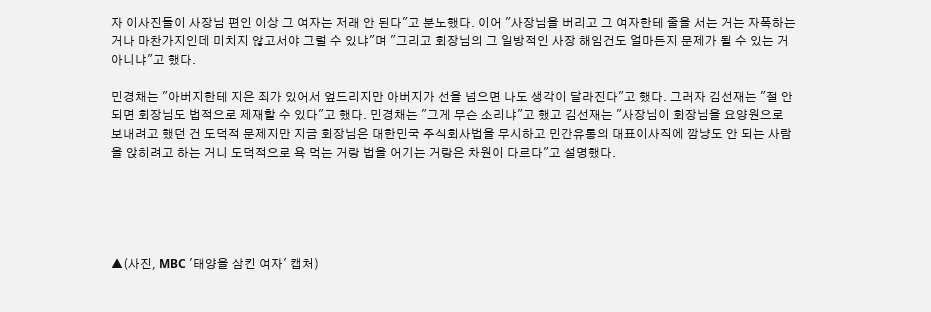자 이사진들이 사장님 편인 이상 그 여자는 저래 안 된다"고 분노했다. 이어 "사장님을 버리고 그 여자한테 줄을 서는 거는 자폭하는 거나 마찬가지인데 미치지 않고서야 그럴 수 있냐"며 "그리고 회장님의 그 일방적인 사장 해임건도 얼마든지 문제가 될 수 있는 거 아니냐"고 했다.

민경채는 "아버지한테 지은 죄가 있어서 엎드리지만 아버지가 선을 넘으면 나도 생각이 달라진다"고 했다. 그러자 김선재는 "절 안되면 회장님도 법적으로 제재할 수 있다"고 했다. 민경채는 "그게 무슨 소리냐"고 했고 김선재는 "사장님이 회장님을 요양원으로 보내려고 했던 건 도덕적 문제지만 지금 회장님은 대한민국 주식회사법을 무시하고 민간유통의 대표이사직에 깜냥도 안 되는 사람을 앉히려고 하는 거니 도덕적으로 욕 먹는 거랑 법을 어기는 거랑은 차원이 다르다"고 설명했다.





▲(사진, MBC '태양을 삼킨 여자' 캡처)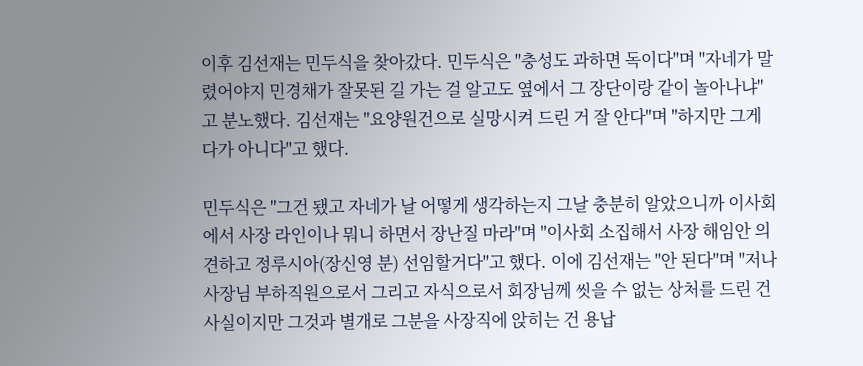이후 김선재는 민두식을 찾아갔다. 민두식은 "충성도 과하면 독이다"며 "자네가 말렸어야지 민경채가 잘못된 길 가는 걸 알고도 옆에서 그 장단이랑 같이 놀아나냐"고 분노했다. 김선재는 "요양원건으로 실망시켜 드린 거 잘 안다"며 "하지만 그게 다가 아니다"고 했다.

민두식은 "그건 됐고 자네가 날 어떻게 생각하는지 그날 충분히 알았으니까 이사회에서 사장 라인이나 뭐니 하면서 장난질 마라"며 "이사회 소집해서 사장 해임안 의견하고 정루시아(장신영 분) 선임할거다"고 했다. 이에 김선재는 "안 된다"며 "저나 사장님 부하직원으로서 그리고 자식으로서 회장님께 씻을 수 없는 상처를 드린 건 사실이지만 그것과 별개로 그분을 사장직에 앉히는 건 용납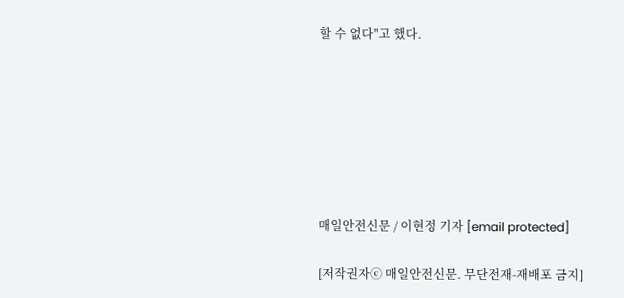할 수 없다"고 했다.







매일안전신문 / 이현정 기자 [email protected]

[저작권자ⓒ 매일안전신문. 무단전재-재배포 금지]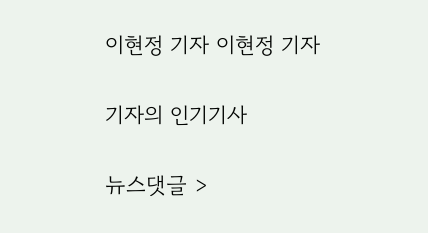이현정 기자 이현정 기자

기자의 인기기사

뉴스댓글 >